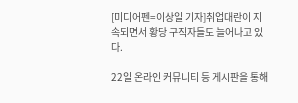[미디어펜=이상일 기자]취업대란이 지속되면서 황당 구직자들도 늘어나고 있다.

22일 온라인 커뮤니티 등 게시판을 통해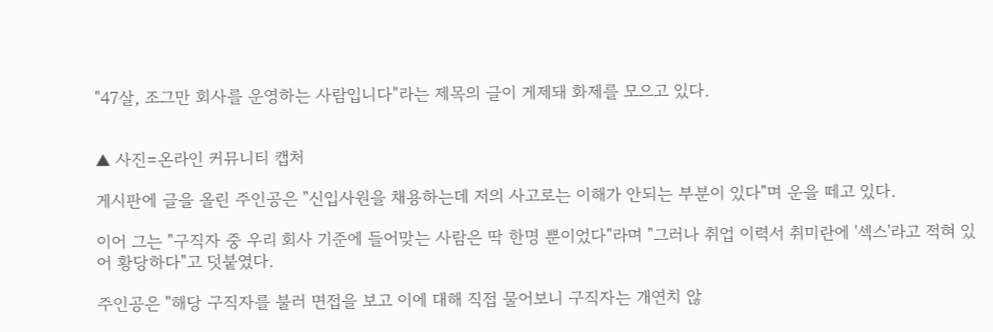"47살, 조그만 회사를 운영하는 사람입니다"라는 제목의 글이 게제돼 화제를 모으고 있다.


▲ 사진=온라인 커뮤니티 캡처

게시판에 글을 올린 주인공은 "신입사원을 채용하는데 저의 사고로는 이해가 안되는 부분이 있다"며 운을 떼고 있다.

이어 그는 "구직자 중 우리 회사 기준에 들어맞는 사람은 딱 한명 뿐이었다"라며 "그러나 취업 이력서 취미란에 '섹스'라고 적혀 있어 황당하다"고 덧붙였다.

주인공은 "해당 구직자를 불러 면접을 보고 이에 대해 직접 물어보니 구직자는 개연치 않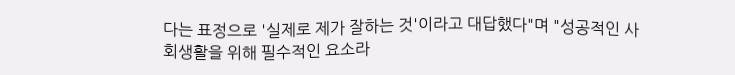다는 표정으로 '실제로 제가 잘하는 것'이라고 대답했다"며 "성공적인 사회생활을 위해 필수적인 요소라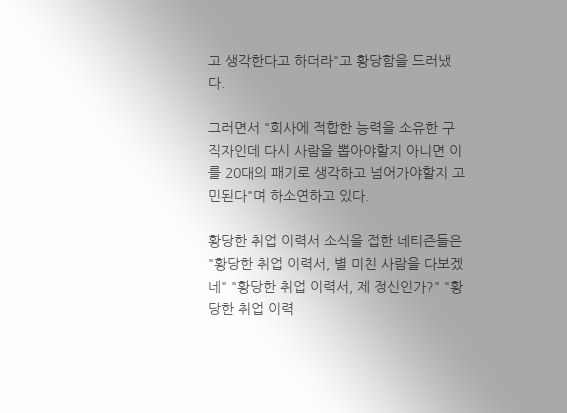고 생각한다고 하더라"고 황당함을 드러냈다.

그러면서 "회사에 적합한 능력을 소유한 구직자인데 다시 사람을 뽑아야할지 아니면 이를 20대의 패기로 생각하고 넘어가야할지 고민된다"며 하소연하고 있다.

황당한 취업 이력서 소식을 접한 네티즌들은 "황당한 취업 이력서, 별 미친 사람을 다보겠네" "황당한 취업 이력서, 제 정신인가?" "황당한 취업 이력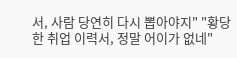서, 사람 당연히 다시 뽑아야지" "황당한 취업 이력서, 정말 어이가 없네"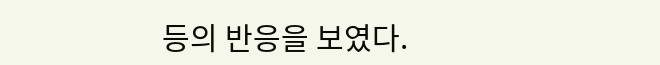등의 반응을 보였다.